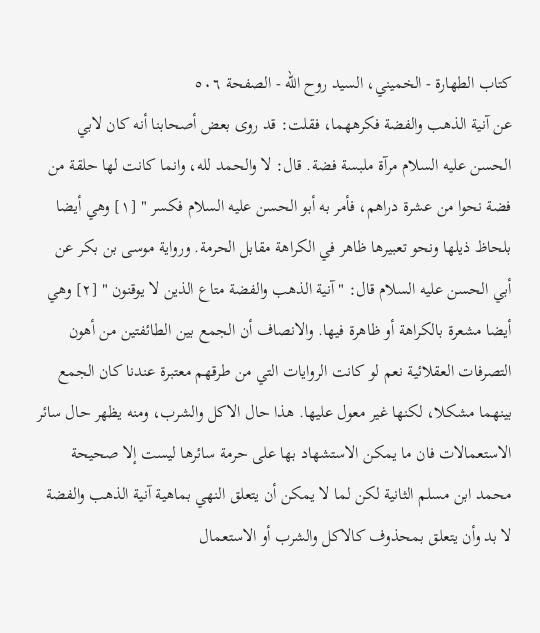كتاب الطهارة - الخميني، السيد روح الله - الصفحة ٥٠٦
عن آنية الذهب والفضة فكرههما، فقلت: قد روى بعض أصحابنا أنه كان لابي الحسن عليه السلام مرآة ملبسة فضة. قال: لا والحمد لله، وانما كانت لها حلقة من فضة نحوا من عشرة دراهم، فأمر به أبو الحسن عليه السلام فكسر " [١] وهي أيضا بلحاظ ذيلها ونحو تعبيرها ظاهر في الكراهة مقابل الحرمة. ورواية موسى بن بكر عن أبي الحسن عليه السلام قال: " آنية الذهب والفضة متاع الذين لا يوقنون " [٢] وهي أيضا مشعرة بالكراهة أو ظاهرة فيها. والانصاف أن الجمع بين الطائفتين من أهون التصرفات العقلائية نعم لو كانت الروايات التي من طرقهم معتبرة عندنا كان الجمع بينهما مشكلا، لكنها غير معول عليها. هذا حال الاكل والشرب، ومنه يظهر حال سائر الاستعمالات فان ما يمكن الاستشهاد بها على حرمة سائرها ليست إلا صحيحة محمد ابن مسلم الثانية لكن لما لا يمكن أن يتعلق النهي بماهية آنية الذهب والفضة لا بد وأن يتعلق بمحذوف كالاكل والشرب أو الاستعمال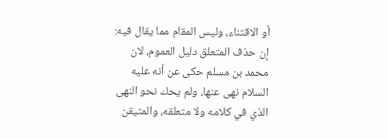أو الاقتناء، وليس المقام مما يقال فيه: إن حذف المتعلق دليل العموم، لان محمد بن مسلم حكى عن أنه عليه السلام نهى عنها، ولم يحك نحو النهى الذي في كلامه ولا متعلقه، والمتيقن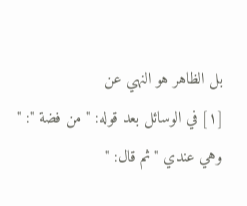بل الظاهر هو النهي عن
[١] في الوسائل بعد قوله: " من فضة ": " وهي عندي " ثم قال: "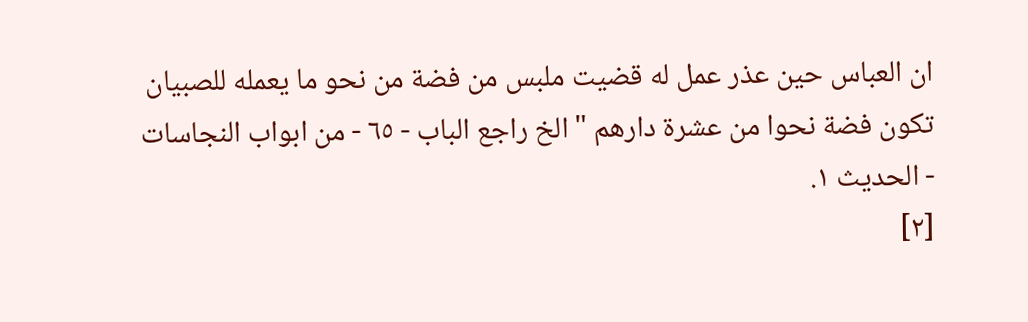ان العباس حين عذر عمل له قضيت ملبس من فضة من نحو ما يعمله للصبيان تكون فضة نحوا من عشرة دارهم " الخ راجع الباب - ٦٥ - من ابواب النجاسات - الحديث ١.
[٢]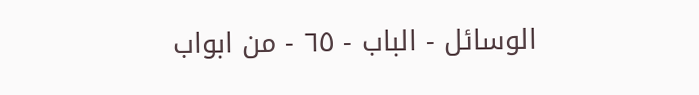الوسائل - الباب - ٦٥ - من ابواب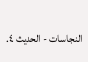النجاسات - الحديث ٤.